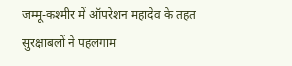जम्मू-कश्मीर में ऑपरेशन महादेव के तहत सुरक्षाबलों ने पहलगाम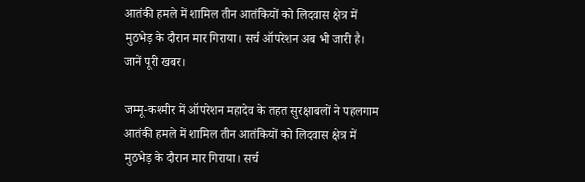आतंकी हमले में शामिल तीन आतंकियों को लिदवास क्षेत्र में मुठभेड़ के दौरान मार गिराया। सर्च ऑपरेशन अब भी जारी है। जानें पूरी खबर।

जम्मू-कश्मीर में ऑपरेशन महादेव के तहत सुरक्षाबलों ने पहलगाम आतंकी हमले में शामिल तीन आतंकियों को लिदवास क्षेत्र में मुठभेड़ के दौरान मार गिराया। सर्च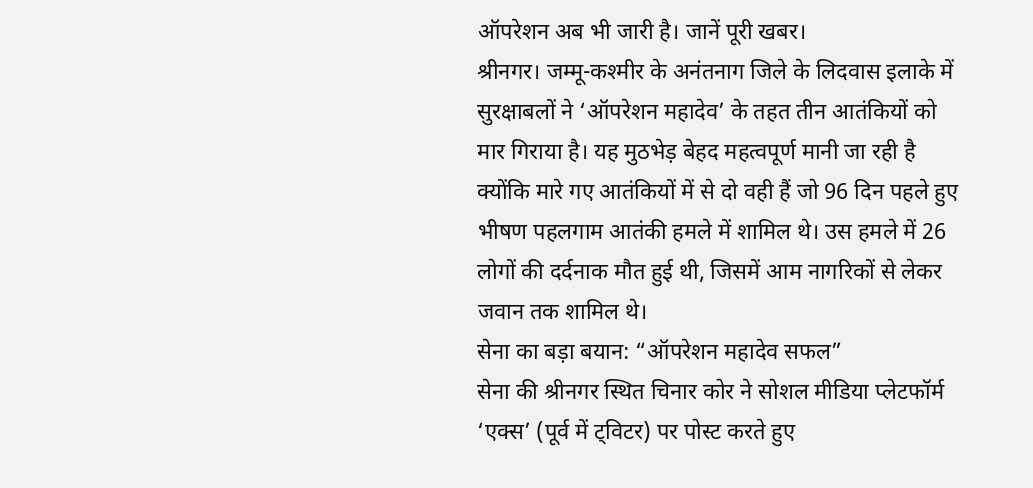ऑपरेशन अब भी जारी है। जानें पूरी खबर।
श्रीनगर। जम्मू-कश्मीर के अनंतनाग जिले के लिदवास इलाके में सुरक्षाबलों ने ‘ऑपरेशन महादेव’ के तहत तीन आतंकियों को मार गिराया है। यह मुठभेड़ बेहद महत्वपूर्ण मानी जा रही है क्योंकि मारे गए आतंकियों में से दो वही हैं जो 96 दिन पहले हुए भीषण पहलगाम आतंकी हमले में शामिल थे। उस हमले में 26 लोगों की दर्दनाक मौत हुई थी, जिसमें आम नागरिकों से लेकर जवान तक शामिल थे।
सेना का बड़ा बयान: “ऑपरेशन महादेव सफल”
सेना की श्रीनगर स्थित चिनार कोर ने सोशल मीडिया प्लेटफॉर्म ‘एक्स’ (पूर्व में ट्विटर) पर पोस्ट करते हुए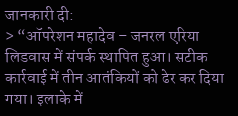जानकारी दी:
> “ऑपरेशन महादेव – जनरल एरिया लिडवास में संपर्क स्थापित हुआ। सटीक कार्रवाई में तीन आतंकियों को ढेर कर दिया गया। इलाके में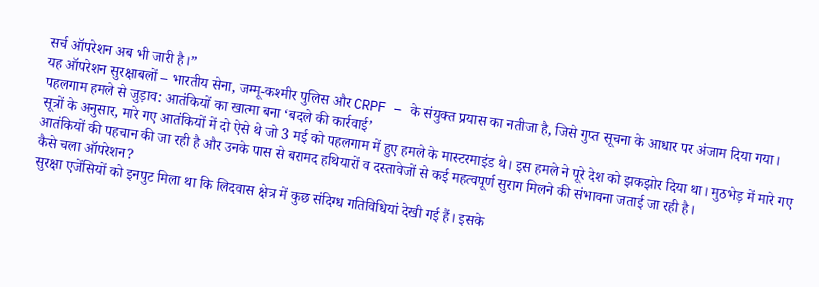सर्च ऑपरेशन अब भी जारी है।”
यह ऑपरेशन सुरक्षाबलों – भारतीय सेना, जम्मू-कश्मीर पुलिस और CRPF – के संयुक्त प्रयास का नतीजा है, जिसे गुप्त सूचना के आधार पर अंजाम दिया गया।
पहलगाम हमले से जुड़ाव: आतंकियों का खात्मा बना ‘बदले की कार्रवाई’
सूत्रों के अनुसार, मारे गए आतंकियों में दो ऐसे थे जो 3 मई को पहलगाम में हुए हमले के मास्टरमाइंड थे। इस हमले ने पूरे देश को झकझोर दिया था। मुठभेड़ में मारे गए आतंकियों की पहचान की जा रही है और उनके पास से बरामद हथियारों व दस्तावेजों से कई महत्वपूर्ण सुराग मिलने की संभावना जताई जा रही है।
कैसे चला ऑपरेशन?
सुरक्षा एजेंसियों को इनपुट मिला था कि लिदवास क्षेत्र में कुछ संदिग्ध गतिविधियां देखी गई हैं। इसके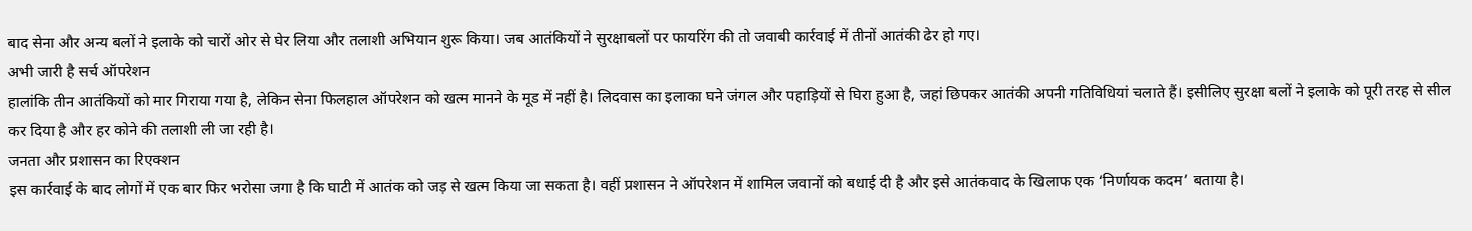बाद सेना और अन्य बलों ने इलाके को चारों ओर से घेर लिया और तलाशी अभियान शुरू किया। जब आतंकियों ने सुरक्षाबलों पर फायरिंग की तो जवाबी कार्रवाई में तीनों आतंकी ढेर हो गए।
अभी जारी है सर्च ऑपरेशन
हालांकि तीन आतंकियों को मार गिराया गया है, लेकिन सेना फिलहाल ऑपरेशन को खत्म मानने के मूड में नहीं है। लिदवास का इलाका घने जंगल और पहाड़ियों से घिरा हुआ है, जहां छिपकर आतंकी अपनी गतिविधियां चलाते हैं। इसीलिए सुरक्षा बलों ने इलाके को पूरी तरह से सील कर दिया है और हर कोने की तलाशी ली जा रही है।
जनता और प्रशासन का रिएक्शन
इस कार्रवाई के बाद लोगों में एक बार फिर भरोसा जगा है कि घाटी में आतंक को जड़ से खत्म किया जा सकता है। वहीं प्रशासन ने ऑपरेशन में शामिल जवानों को बधाई दी है और इसे आतंकवाद के खिलाफ एक ‘निर्णायक कदम’ बताया है।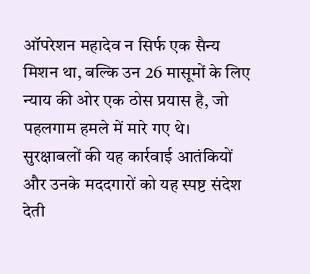ऑपरेशन महादेव न सिर्फ एक सैन्य मिशन था, बल्कि उन 26 मासूमों के लिए न्याय की ओर एक ठोस प्रयास है, जो पहलगाम हमले में मारे गए थे। सुरक्षाबलों की यह कार्रवाई आतंकियों और उनके मददगारों को यह स्पष्ट संदेश देती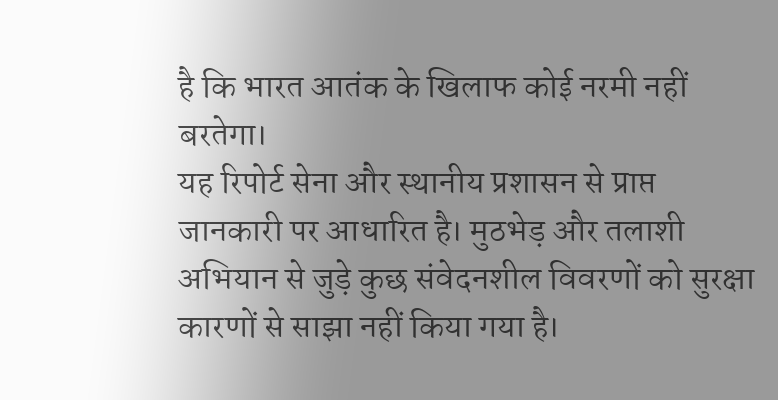है कि भारत आतंक के खिलाफ कोई नरमी नहीं बरतेगा।
यह रिपोर्ट सेना और स्थानीय प्रशासन से प्राप्त जानकारी पर आधारित है। मुठभेड़ और तलाशी अभियान से जुड़े कुछ संवेदनशील विवरणों को सुरक्षा कारणों से साझा नहीं किया गया है।